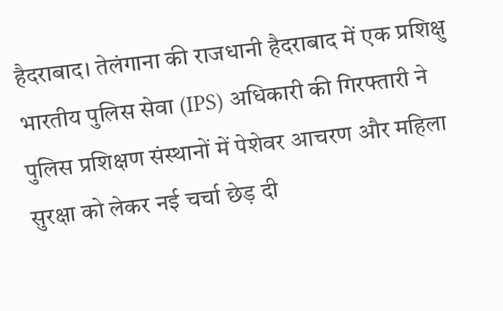हैदराबाद। तेलंगाना की राजधानी हैदराबाद में एक प्रशिक्षु भारतीय पुलिस सेवा (IPS) अधिकारी की गिरफ्तारी ने पुलिस प्रशिक्षण संस्थानों में पेशेवर आचरण और महिला सुरक्षा को लेकर नई चर्चा छेड़ दी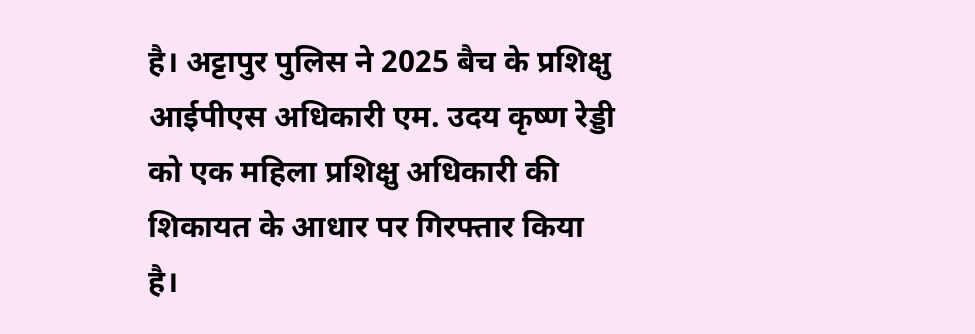है। अट्टापुर पुलिस ने 2025 बैच के प्रशिक्षु आईपीएस अधिकारी एम. उदय कृष्ण रेड्डी को एक महिला प्रशिक्षु अधिकारी की शिकायत के आधार पर गिरफ्तार किया है।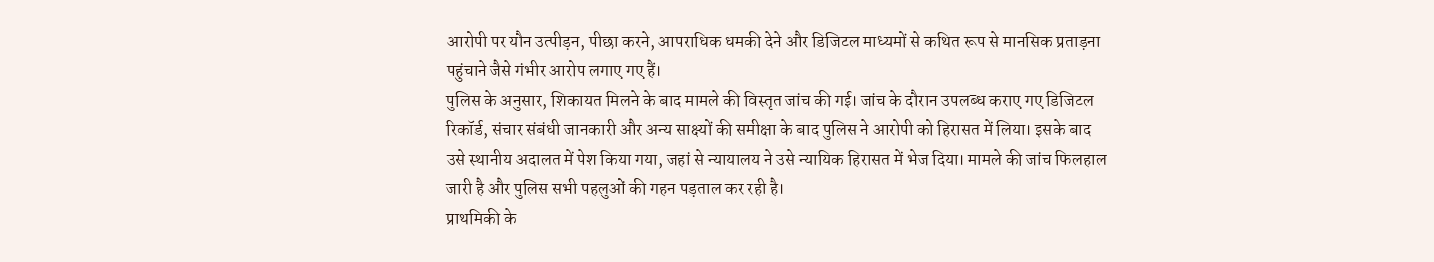आरोपी पर यौन उत्पीड़न, पीछा करने, आपराधिक धमकी देने और डिजिटल माध्यमों से कथित रूप से मानसिक प्रताड़ना पहुंचाने जैसे गंभीर आरोप लगाए गए हैं।
पुलिस के अनुसार, शिकायत मिलने के बाद मामले की विस्तृत जांच की गई। जांच के दौरान उपलब्ध कराए गए डिजिटल रिकॉर्ड, संचार संबंधी जानकारी और अन्य साक्ष्यों की समीक्षा के बाद पुलिस ने आरोपी को हिरासत में लिया। इसके बाद उसे स्थानीय अदालत में पेश किया गया, जहां से न्यायालय ने उसे न्यायिक हिरासत में भेज दिया। मामले की जांच फिलहाल जारी है और पुलिस सभी पहलुओं की गहन पड़ताल कर रही है।
प्राथमिकी के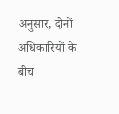अनुसार, दोनों अधिकारियों के बीच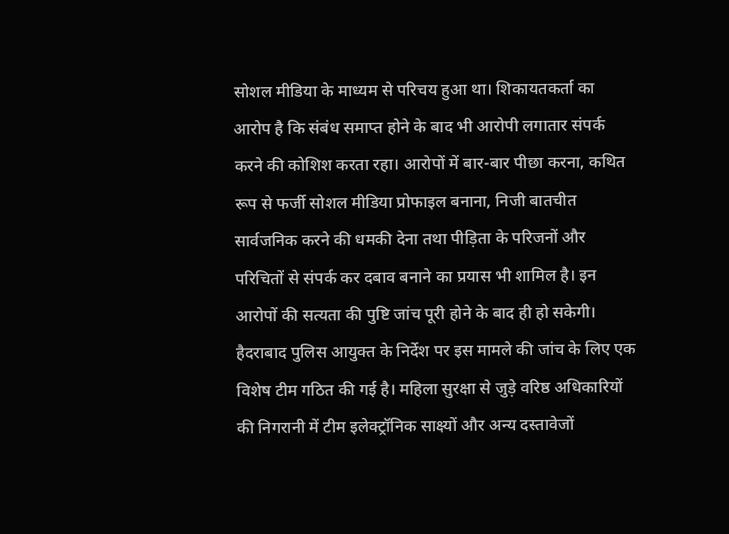सोशल मीडिया के माध्यम से परिचय हुआ था। शिकायतकर्ता का आरोप है कि संबंध समाप्त होने के बाद भी आरोपी लगातार संपर्क करने की कोशिश करता रहा। आरोपों में बार-बार पीछा करना, कथित रूप से फर्जी सोशल मीडिया प्रोफाइल बनाना, निजी बातचीत सार्वजनिक करने की धमकी देना तथा पीड़िता के परिजनों और परिचितों से संपर्क कर दबाव बनाने का प्रयास भी शामिल है। इन आरोपों की सत्यता की पुष्टि जांच पूरी होने के बाद ही हो सकेगी।
हैदराबाद पुलिस आयुक्त के निर्देश पर इस मामले की जांच के लिए एक विशेष टीम गठित की गई है। महिला सुरक्षा से जुड़े वरिष्ठ अधिकारियों की निगरानी में टीम इलेक्ट्रॉनिक साक्ष्यों और अन्य दस्तावेजों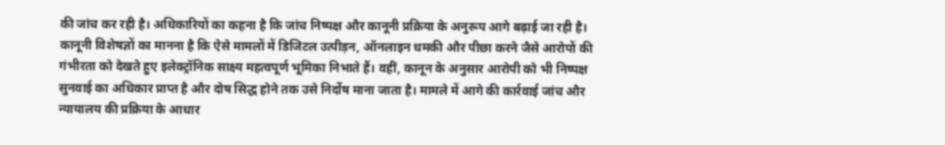की जांच कर रही है। अधिकारियों का कहना है कि जांच निष्पक्ष और कानूनी प्रक्रिया के अनुरूप आगे बढ़ाई जा रही है।
कानूनी विशेषज्ञों का मानना है कि ऐसे मामलों में डिजिटल उत्पीड़न, ऑनलाइन धमकी और पीछा करने जैसे आरोपों की गंभीरता को देखते हुए इलेक्ट्रॉनिक साक्ष्य महत्वपूर्ण भूमिका निभाते हैं। वहीं, कानून के अनुसार आरोपी को भी निष्पक्ष सुनवाई का अधिकार प्राप्त है और दोष सिद्ध होने तक उसे निर्दोष माना जाता है। मामले में आगे की कार्रवाई जांच और न्यायालय की प्रक्रिया के आधार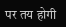पर तय होगी